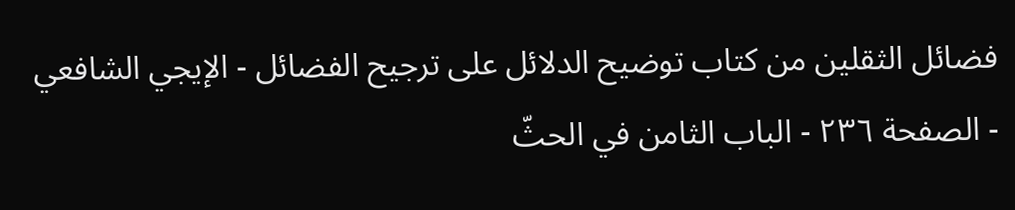فضائل الثقلين من كتاب توضيح الدلائل على ترجيح الفضائل - الإيجي الشافعي - الصفحة ٢٣٦ - الباب الثامن في الحثّ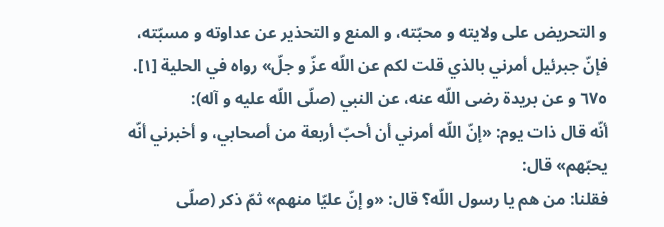و التحريض على ولايته و محبّته، و المنع و التحذير عن عداوته و مسبّته،
فإنّ جبرئيل أمرني بالذي قلت لكم عن اللّه عزّ و جلّ» رواه في الحلية [١].
٦٧٥ و عن بريدة رضى اللّه عنه، عن النبي (صلّى اللّه عليه و آله):
أنّه قال ذات يوم: «إنّ اللّه أمرني أن أحبّ أربعة من أصحابي، و أخبرني أنّه يحبّهم» قال:
فقلنا: من هم يا رسول اللّه؟ قال: «و إنّ عليّا منهم» ثمّ ذكر (صلّى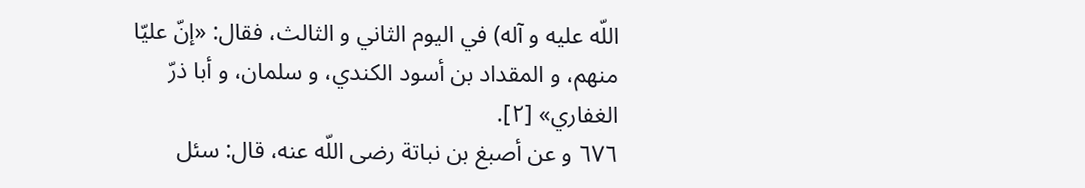اللّه عليه و آله) في اليوم الثاني و الثالث، فقال: «إنّ عليّا منهم، و المقداد بن أسود الكندي، و سلمان، و أبا ذرّ الغفاري» [٢].
٦٧٦ و عن أصبغ بن نباتة رضى اللّه عنه، قال: سئل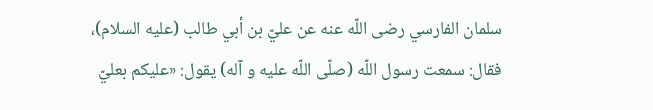سلمان الفارسي رضى اللّه عنه عن عليّ بن أبي طالب (عليه السلام)، فقال: سمعت رسول اللّه (صلّى اللّه عليه و آله) يقول: «عليكم بعليّ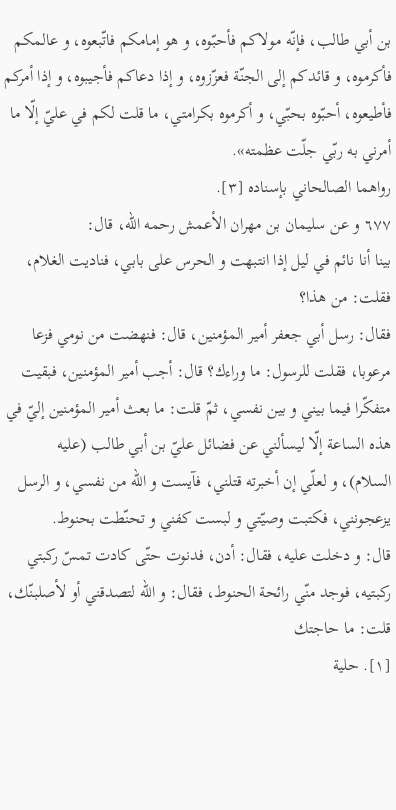بن أبي طالب، فإنّه مولاكم فأحبّوه، و هو إمامكم فاتّبعوه، و عالمكم فأكرموه، و قائدكم إلى الجنّة فعزّزوه، و إذا دعاكم فأجيبوه، و إذا أمركم فأطيعوه، أحبّوه بحبّي، و أكرموه بكرامتي، ما قلت لكم في عليّ إلّا ما أمرني به ربّي جلّت عظمته».
رواهما الصالحاني بإسناده [٣].
٦٧٧ و عن سليمان بن مهران الأعمش رحمه اللّه، قال:
بينا أنا نائم في ليل إذا انتبهت و الحرس على بابي، فناديت الغلام، فقلت: من هذا؟
فقال: رسل أبي جعفر أمير المؤمنين، قال: فنهضت من نومي فزعا مرعوبا، فقلت للرسول: ما وراءك؟ قال: أجب أمير المؤمنين، فبقيت متفكّرا فيما بيني و بين نفسي، ثمّ قلت: ما بعث أمير المؤمنين إليّ في هذه الساعة إلّا ليسألني عن فضائل عليّ بن أبي طالب (عليه السلام)، و لعلّي إن أخبرته قتلني، فآيست و اللّه من نفسي، و الرسل يزعجونني، فكتبت وصيّتي و لبست كفني و تحنّطت بحنوط.
قال: و دخلت عليه، فقال: أدن، فدنوت حتّى كادت تمسّ ركبتي ركبتيه، فوجد منّي رائحة الحنوط، فقال: و اللّه لتصدقني أو لأصلبنّك، قلت: ما حاجتك
[١]. حلية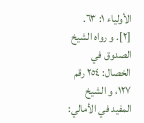الأولياء ١: ٦٣.
[٢]. و رواه الشيخ الصدوق في الخصال: ٢٥٤ رقم ١٢٧، و الشيخ المفيد في الأمالي: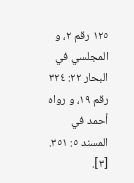١٢٥ رقم ٢، و المجلسي في البحار ٢٢: ٣٢٤ رقم ١٩، و رواه أحمد في المسند ٥: ٣٥١.
[٣].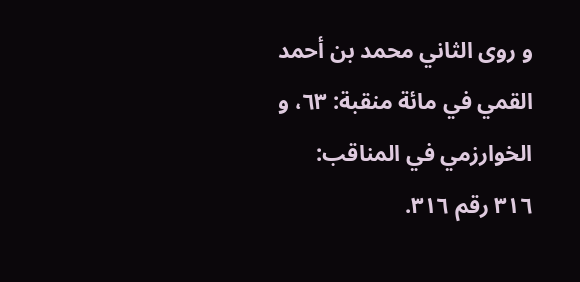و روى الثاني محمد بن أحمد القمي في مائة منقبة: ٦٣، و الخوارزمي في المناقب: ٣١٦ رقم ٣١٦.